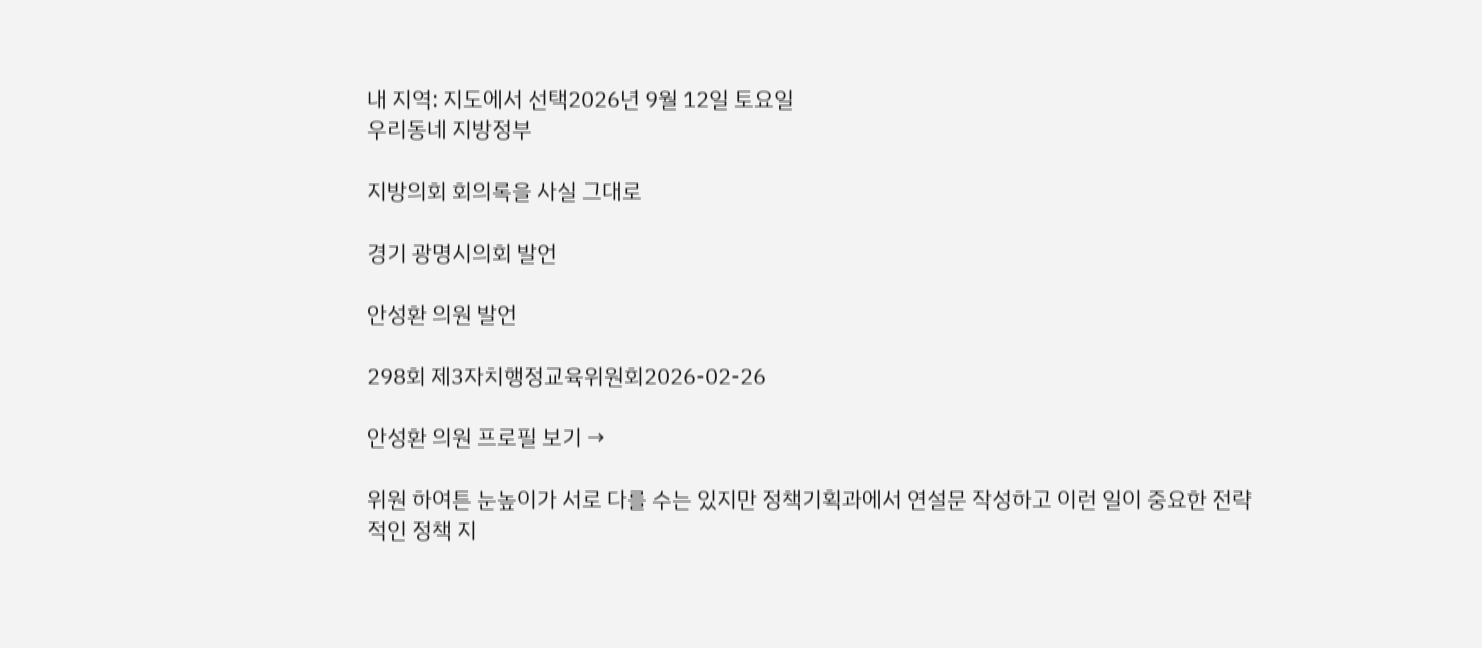내 지역: 지도에서 선택2026년 9월 12일 토요일
우리동네 지방정부

지방의회 회의록을 사실 그대로

경기 광명시의회 발언

안성환 의원 발언

298회 제3자치행정교육위원회2026-02-26

안성환 의원 프로필 보기 →

위원 하여튼 눈높이가 서로 다를 수는 있지만 정책기획과에서 연설문 작성하고 이런 일이 중요한 전략적인 정책 지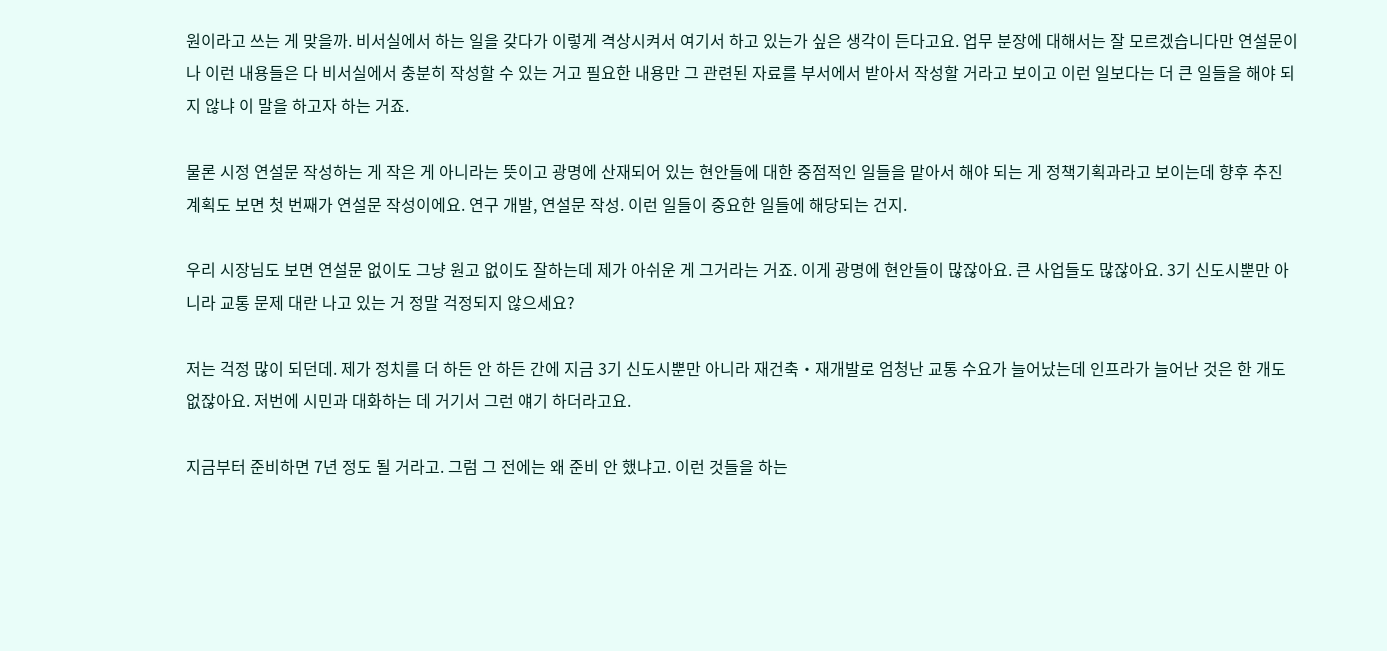원이라고 쓰는 게 맞을까. 비서실에서 하는 일을 갖다가 이렇게 격상시켜서 여기서 하고 있는가 싶은 생각이 든다고요. 업무 분장에 대해서는 잘 모르겠습니다만 연설문이나 이런 내용들은 다 비서실에서 충분히 작성할 수 있는 거고 필요한 내용만 그 관련된 자료를 부서에서 받아서 작성할 거라고 보이고 이런 일보다는 더 큰 일들을 해야 되지 않냐 이 말을 하고자 하는 거죠.

물론 시정 연설문 작성하는 게 작은 게 아니라는 뜻이고 광명에 산재되어 있는 현안들에 대한 중점적인 일들을 맡아서 해야 되는 게 정책기획과라고 보이는데 향후 추진 계획도 보면 첫 번째가 연설문 작성이에요. 연구 개발, 연설문 작성. 이런 일들이 중요한 일들에 해당되는 건지.

우리 시장님도 보면 연설문 없이도 그냥 원고 없이도 잘하는데 제가 아쉬운 게 그거라는 거죠. 이게 광명에 현안들이 많잖아요. 큰 사업들도 많잖아요. 3기 신도시뿐만 아니라 교통 문제 대란 나고 있는 거 정말 걱정되지 않으세요?

저는 걱정 많이 되던데. 제가 정치를 더 하든 안 하든 간에 지금 3기 신도시뿐만 아니라 재건축‧재개발로 엄청난 교통 수요가 늘어났는데 인프라가 늘어난 것은 한 개도 없잖아요. 저번에 시민과 대화하는 데 거기서 그런 얘기 하더라고요.

지금부터 준비하면 7년 정도 될 거라고. 그럼 그 전에는 왜 준비 안 했냐고. 이런 것들을 하는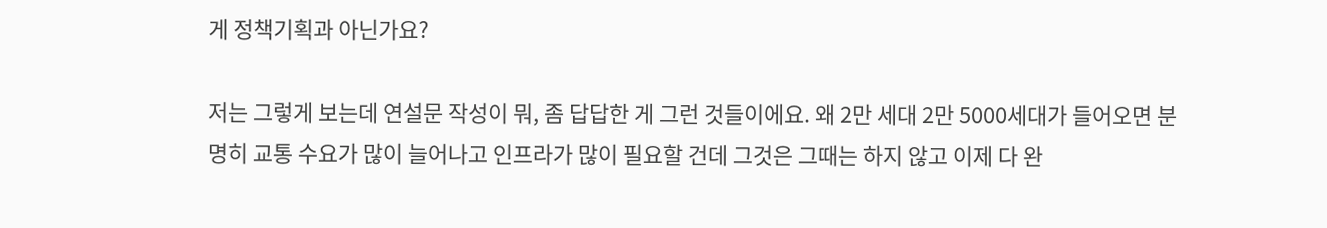게 정책기획과 아닌가요?

저는 그렇게 보는데 연설문 작성이 뭐, 좀 답답한 게 그런 것들이에요. 왜 2만 세대 2만 5000세대가 들어오면 분명히 교통 수요가 많이 늘어나고 인프라가 많이 필요할 건데 그것은 그때는 하지 않고 이제 다 완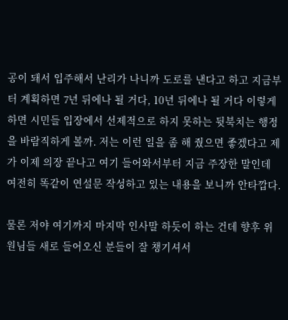공이 돼서 입주해서 난리가 나니까 도로를 낸다고 하고 지금부터 계획하면 7년 뒤에나 될 거다, 10년 뒤에나 될 거다 이렇게 하면 시민들 입장에서 선제적으로 하지 못하는 뒷북치는 행정을 바람직하게 볼까. 저는 이런 일을 좀 해 줬으면 좋겠다고 제가 이제 의장 끝나고 여기 들어와서부터 지금 주장한 말인데 여전히 똑같이 연설문 작성하고 있는 내용을 보니까 안타깝다.

물론 저야 여기까지 마지막 인사말 하듯이 하는 건데 향후 위원님들 새로 들어오신 분들이 잘 챙기셔서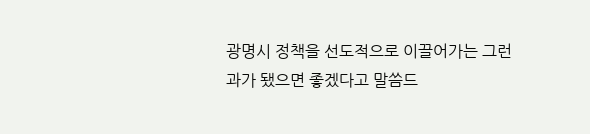광명시 정책을 선도적으로 이끌어가는 그런 과가 됐으면 좋겠다고 말씀드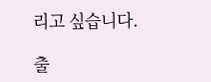리고 싶습니다.

출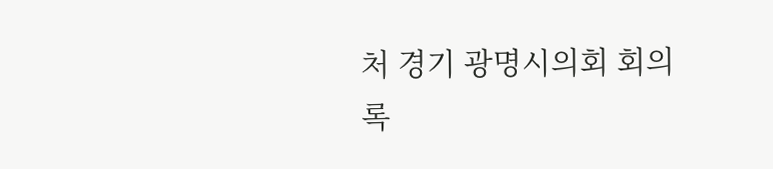처 경기 광명시의회 회의록